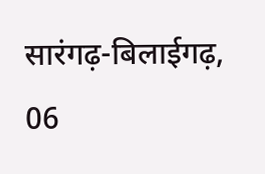सारंगढ़-बिलाईगढ़, 06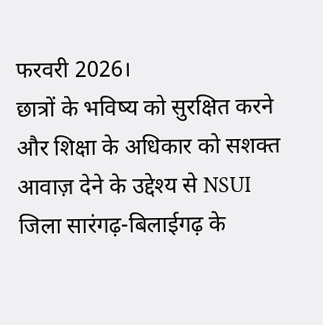फरवरी 2026।
छात्रों के भविष्य को सुरक्षित करने और शिक्षा के अधिकार को सशक्त आवाज़ देने के उद्देश्य से NSUI जिला सारंगढ़-बिलाईगढ़ के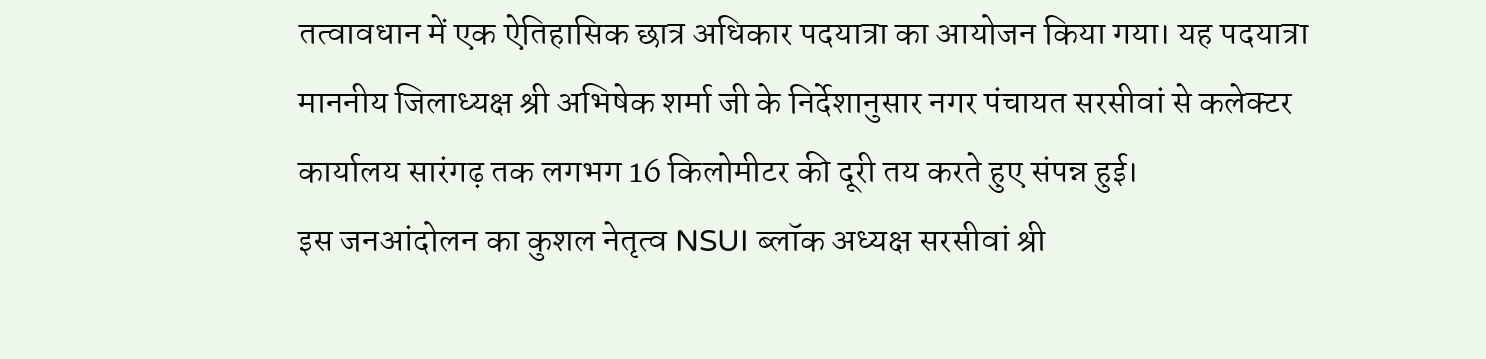तत्वावधान में एक ऐतिहासिक छात्र अधिकार पदयात्रा का आयोजन किया गया। यह पदयात्रा माननीय जिलाध्यक्ष श्री अभिषेक शर्मा जी के निर्देशानुसार नगर पंचायत सरसीवां से कलेक्टर कार्यालय सारंगढ़ तक लगभग 16 किलोमीटर की दूरी तय करते हुए संपन्न हुई।
इस जनआंदोलन का कुशल नेतृत्व NSUI ब्लॉक अध्यक्ष सरसीवां श्री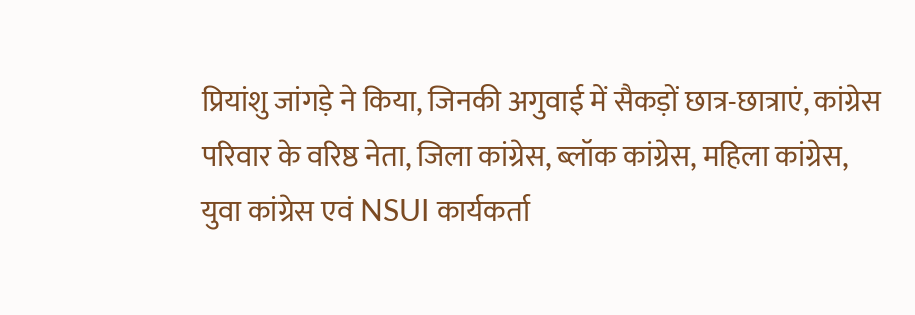प्रियांशु जांगड़े ने किया, जिनकी अगुवाई में सैकड़ों छात्र-छात्राएं, कांग्रेस परिवार के वरिष्ठ नेता, जिला कांग्रेस, ब्लॉक कांग्रेस, महिला कांग्रेस, युवा कांग्रेस एवं NSUI कार्यकर्ता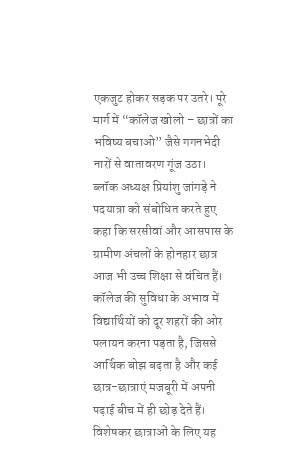एकजुट होकर सड़क पर उतरे। पूरे मार्ग में “कॉलेज खोलो – छात्रों का भविष्य बचाओ” जैसे गगनभेदी नारों से वातावरण गूंज उठा।
ब्लॉक अध्यक्ष प्रियांशु जांगड़े ने पदयात्रा को संबोधित करते हुए कहा कि सरसीवां और आसपास के ग्रामीण अंचलों के होनहार छात्र आज भी उच्च शिक्षा से वंचित हैं। कॉलेज की सुविधा के अभाव में विद्यार्थियों को दूर शहरों की ओर पलायन करना पड़ता है, जिससे आर्थिक बोझ बढ़ता है और कई छात्र-छात्राएं मजबूरी में अपनी पढ़ाई बीच में ही छोड़ देते हैं। विशेषकर छात्राओं के लिए यह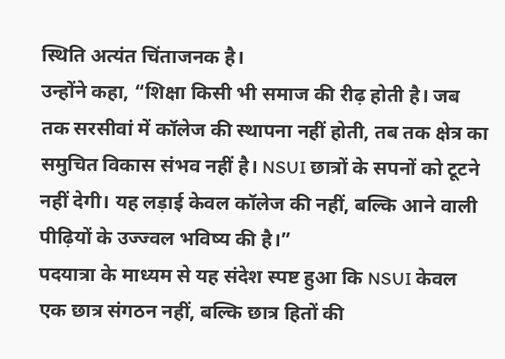स्थिति अत्यंत चिंताजनक है।
उन्होंने कहा, “शिक्षा किसी भी समाज की रीढ़ होती है। जब तक सरसीवां में कॉलेज की स्थापना नहीं होती, तब तक क्षेत्र का समुचित विकास संभव नहीं है। NSUI छात्रों के सपनों को टूटने नहीं देगी। यह लड़ाई केवल कॉलेज की नहीं, बल्कि आने वाली पीढ़ियों के उज्ज्वल भविष्य की है।”
पदयात्रा के माध्यम से यह संदेश स्पष्ट हुआ कि NSUI केवल एक छात्र संगठन नहीं, बल्कि छात्र हितों की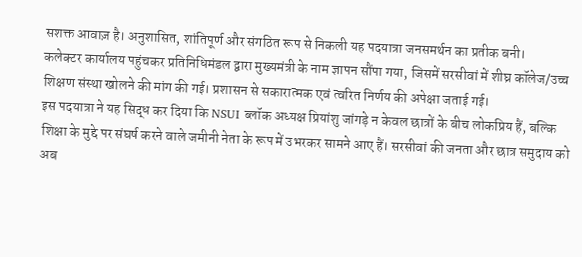सशक्त आवाज़ है। अनुशासित, शांतिपूर्ण और संगठित रूप से निकली यह पदयात्रा जनसमर्थन का प्रतीक बनी।
कलेक्टर कार्यालय पहुंचकर प्रतिनिधिमंडल द्वारा मुख्यमंत्री के नाम ज्ञापन सौंपा गया, जिसमें सरसीवां में शीघ्र कॉलेज/उच्च शिक्षण संस्था खोलने की मांग की गई। प्रशासन से सकारात्मक एवं त्वरित निर्णय की अपेक्षा जताई गई।
इस पदयात्रा ने यह सिद्ध कर दिया कि NSUI ब्लॉक अध्यक्ष प्रियांशु जांगड़े न केवल छात्रों के बीच लोकप्रिय हैं, बल्कि शिक्षा के मुद्दे पर संघर्ष करने वाले जमीनी नेता के रूप में उभरकर सामने आए हैं। सरसीवां की जनता और छात्र समुदाय को अब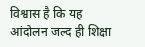विश्वास है कि यह आंदोलन जल्द ही शिक्षा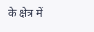के क्षेत्र में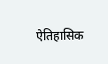ऐतिहासिक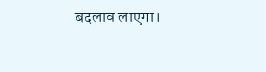बदलाव लाएगा।